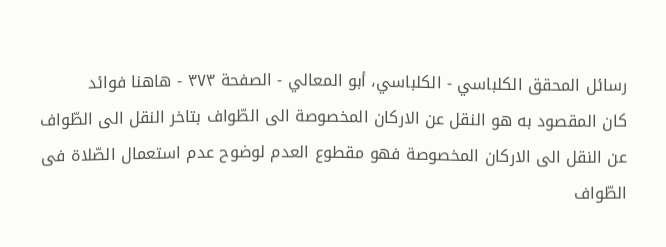رسائل المحقق الكلباسي - الكلباسي، أبو المعالي - الصفحة ٣٧٣ - هاهنا فوائد
كان المقصود به هو النقل عن الاركان المخصوصة الى الطّواف بتاخر النقل الى الطّواف عن النقل الى الاركان المخصوصة فهو مقطوع العدم لوضوح عدم استعمال الصّلاة فى الطّواف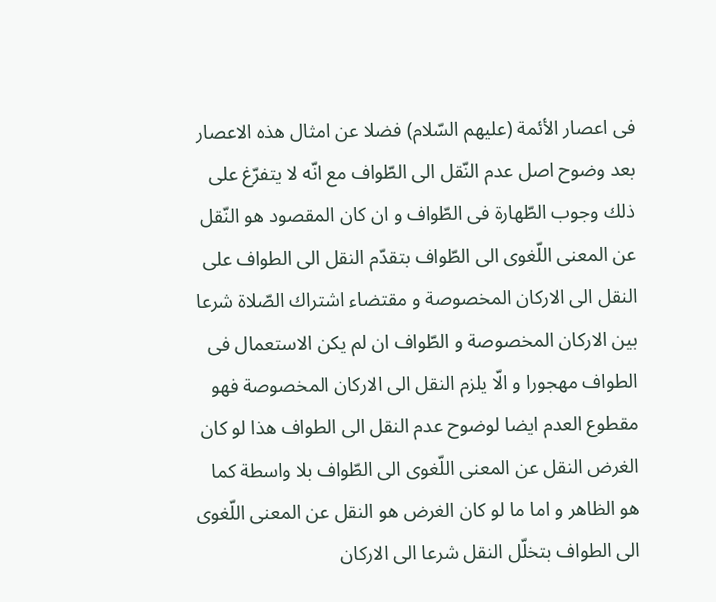فى اعصار الأئمة (عليهم السّلام) فضلا عن امثال هذه الاعصار بعد وضوح اصل عدم النّقل الى الطّواف مع انّه لا يتفرّغ على ذلك وجوب الطّهارة فى الطّواف و ان كان المقصود هو النّقل عن المعنى اللّغوى الى الطّواف بتقدّم النقل الى الطواف على النقل الى الاركان المخصوصة و مقتضاء اشتراك الصّلاة شرعا بين الاركان المخصوصة و الطّواف ان لم يكن الاستعمال فى الطواف مهجورا و الّا يلزم النقل الى الاركان المخصوصة فهو مقطوع العدم ايضا لوضوح عدم النقل الى الطواف هذا لو كان الغرض النقل عن المعنى اللّغوى الى الطّواف بلا واسطة كما هو الظاهر و اما ما لو كان الغرض هو النقل عن المعنى اللّغوى الى الطواف بتخلّل النقل شرعا الى الاركان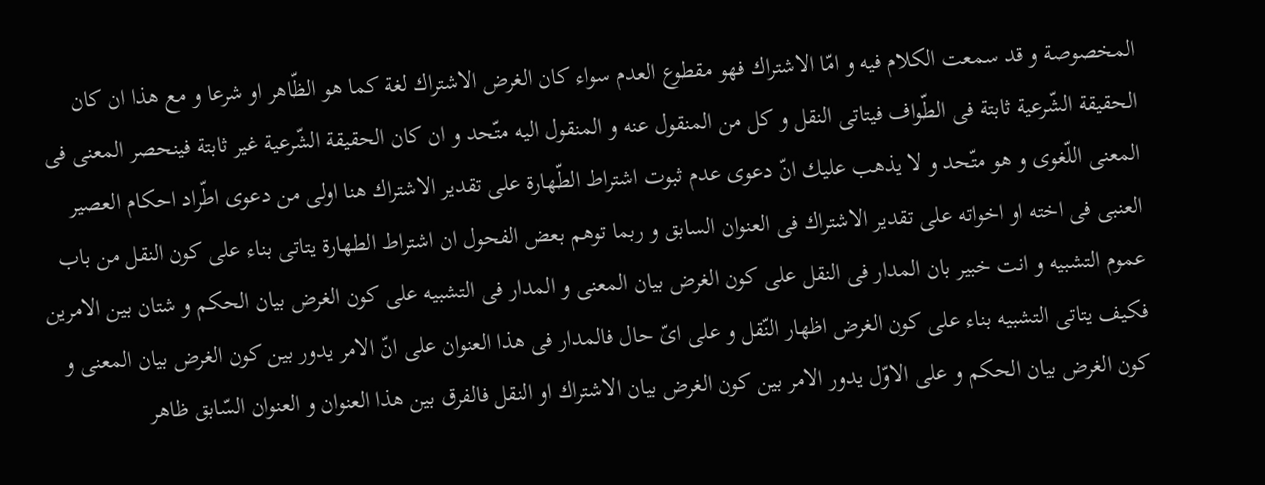المخصوصة و قد سمعت الكلام فيه و امّا الاشتراك فهو مقطوع العدم سواء كان الغرض الاشتراك لغة كما هو الظّاهر او شرعا و مع هذا ان كان الحقيقة الشّرعية ثابتة فى الطّواف فيتاتى النقل و كل من المنقول عنه و المنقول اليه متّحد و ان كان الحقيقة الشّرعية غير ثابتة فينحصر المعنى فى المعنى اللّغوى و هو متّحد و لا يذهب عليك انّ دعوى عدم ثبوت اشتراط الطّهارة على تقدير الاشتراك هنا اولى من دعوى اطّراد احكام العصير العنبى فى اخته او اخواته على تقدير الاشتراك فى العنوان السابق و ربما توهم بعض الفحول ان اشتراط الطهارة يتاتى بناء على كون النقل من باب عموم التشبيه و انت خبير بان المدار فى النقل على كون الغرض بيان المعنى و المدار فى التشبيه على كون الغرض بيان الحكم و شتان بين الامرين فكيف يتاتى التشبيه بناء على كون الغرض اظهار النّقل و على اىّ حال فالمدار فى هذا العنوان على انّ الامر يدور بين كون الغرض بيان المعنى و كون الغرض بيان الحكم و على الاوّل يدور الامر بين كون الغرض بيان الاشتراك او النقل فالفرق بين هذا العنوان و العنوان السّابق ظاهر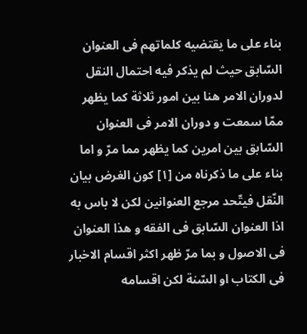بناء على ما يقتضيه كلماتهم فى العنوان السّابق حيث لم يذكر فيه احتمال النقل لدوران الامر هنا بين امور ثلاثة كما يظهر ممّا سمعت و دوران الامر فى العنوان السّابق بين امرين كما يظهر مما مرّ و اما بناء على ما ذكرناه من [١] كون الغرض بيان النّقل فيتّحد مرجع العنوانين لكن لا باس به اذا العنوان السّابق فى الفقه و هذا العنوان فى الاصول و بما مرّ ظهر اكثر اقسام الاخبار فى الكتاب او السّنة لكن اقسامه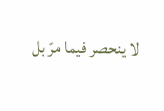لا ينحصر فيما مرّ بل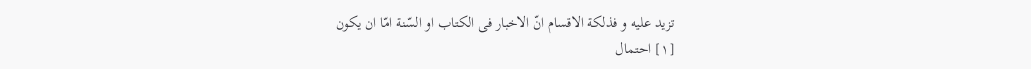تزيد عليه و فذلكة الاقسام انّ الاخبار فى الكتاب او السّنة امّا ان يكون
[١] احتمال